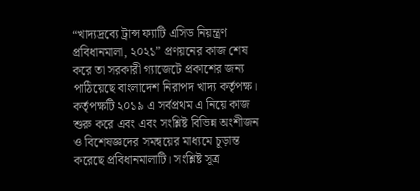“খাদ্যদ্রব্যে ট্রান্স ফ্যাটি এসিড নিয়ন্ত্রণ প্রবিধানমালা, ২০২১” প্রণয়নের কাজ শেষ করে তা সরকারী গ্যাজেটে প্রকাশের জন্য পাঠিয়েছে বাংলাদেশ নিরাপদ খাদ্য কর্তৃপক্ষ। কর্তৃপক্ষটি ২০১৯ এ সর্বপ্রথম এ নিয়ে কাজ শুরু করে এবং এবং সংশ্লিষ্ট বিভিন্ন অংশীজন ও বিশেষজ্ঞদের সমন্বয়ের মাধ্যমে চূড়ান্ত করেছে প্রবিধানমালাটি। সংশ্লিষ্ট সূত্র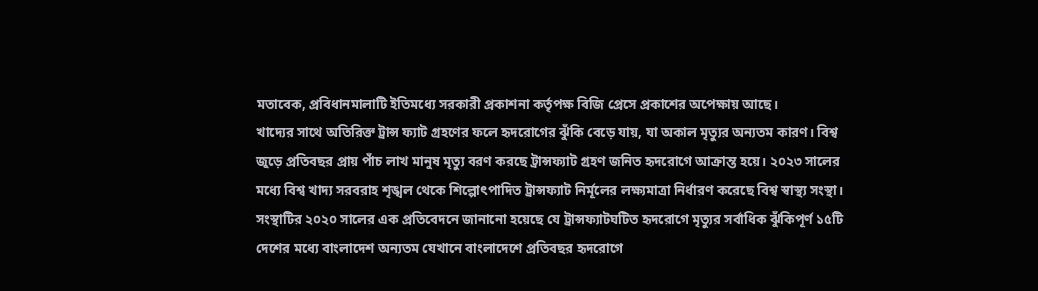মতাবেক, প্রবিধানমালাটি ইতিমধ্যে সরকারী প্রকাশনা কর্তৃপক্ষ বিজি প্রেসে প্রকাশের অপেক্ষায় আছে।
খাদ্যের সাথে অতিরিক্ত ট্রান্স ফ্যাট গ্রহণের ফলে হৃদরোগের ঝুঁকি বেড়ে যায়, যা অকাল মৃত্যুর অন্যতম কারণ। বিশ্ব জুড়ে প্রতিবছর প্রায় পাঁচ লাখ মানুষ মৃত্যু বরণ করছে ট্রান্সফ্যাট গ্রহণ জনিত হৃদরোগে আক্রান্ত হয়ে। ২০২৩ সালের মধ্যে বিশ্ব খাদ্য সরবরাহ শৃঙ্খল থেকে শিল্পোৎপাদিত ট্রান্সফ্যাট নির্মূলের লক্ষ্যমাত্রা নির্ধারণ করেছে বিশ্ব স্বাস্থ্য সংস্থা। সংস্থাটির ২০২০ সালের এক প্রতিবেদনে জানানো হয়েছে যে ট্রান্সফ্যাটঘটিত হৃদরোগে মৃত্যুর সর্বাধিক ঝুঁকিপূর্ণ ১৫টি দেশের মধ্যে বাংলাদেশ অন্যতম যেখানে বাংলাদেশে প্রতিবছর হৃদরোগে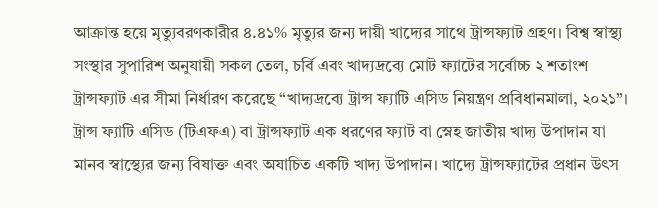আক্রান্ত হয়ে মৃত্যুবরণকারীর ৪.৪১% মৃত্যুর জন্য দায়ী খাদ্যের সাথে ট্রান্সফ্যাট গ্রহণ। বিশ্ব স্বাস্থ্য সংস্থার সুপারিশ অনুযায়ী সকল তেল, চর্বি এবং খাদ্যদ্রব্যে মোট ফ্যাটের সর্বোচ্চ ২ শতাংশ ট্রান্সফ্যাট এর সীমা নির্ধারণ করেছে “খাদ্যদ্রব্যে ট্রান্স ফ্যাটি এসিড নিয়ন্ত্রণ প্রবিধানমালা, ২০২১”।
ট্রান্স ফ্যাটি এসিড (টিএফএ) বা ট্রান্সফ্যাট এক ধরণের ফ্যাট বা স্নেহ জাতীয় খাদ্য উপাদান যা মানব স্বাস্থ্যের জন্য বিষাক্ত এবং অযাচিত একটি খাদ্য উপাদান। খাদ্যে ট্রান্সফ্যাটের প্রধান উৎস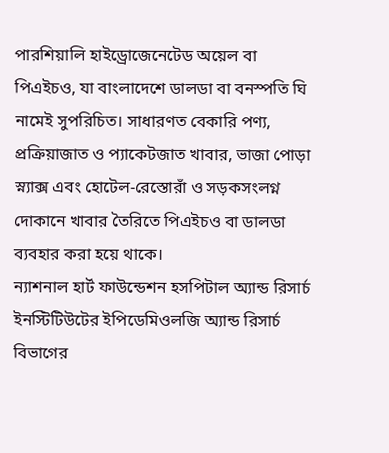পারশিয়ালি হাইড্রোজেনেটেড অয়েল বা পিএইচও, যা বাংলাদেশে ডালডা বা বনস্পতি ঘি নামেই সুপরিচিত। সাধারণত বেকারি পণ্য, প্রক্রিয়াজাত ও প্যাকেটজাত খাবার, ভাজা পোড়া স্ন্যাক্স এবং হোটেল-রেস্তোরাঁ ও সড়কসংলগ্ন দোকানে খাবার তৈরিতে পিএইচও বা ডালডা ব্যবহার করা হয়ে থাকে।
ন্যাশনাল হার্ট ফাউন্ডেশন হসপিটাল অ্যান্ড রিসার্চ ইনস্টিটিউটের ইপিডেমিওলজি অ্যান্ড রিসার্চ বিভাগের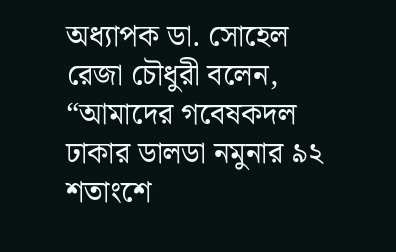অধ্যাপক ডা. সোহেল রেজা চৌধুরী বলেন, “আমাদের গবেষকদল ঢাকার ডালডা নমুনার ৯২ শতাংশে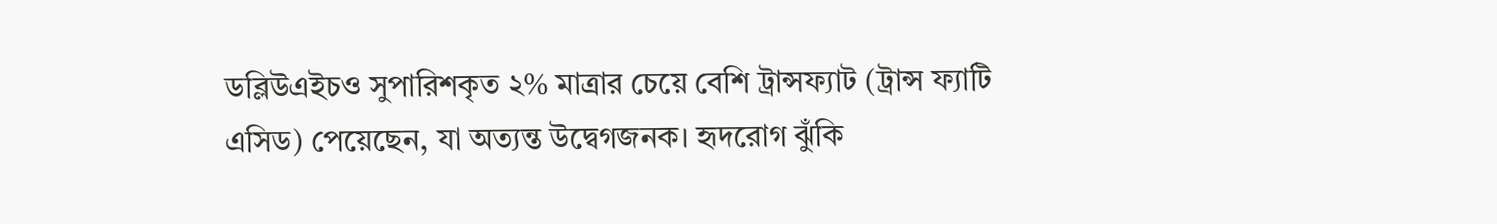ডব্লিউএইচও সুপারিশকৃত ২% মাত্রার চেয়ে বেশি ট্রান্সফ্যাট (ট্রান্স ফ্যাটি এসিড) পেয়েছেন, যা অত্যন্ত উদ্বেগজনক। হৃদরোগ ঝুঁকি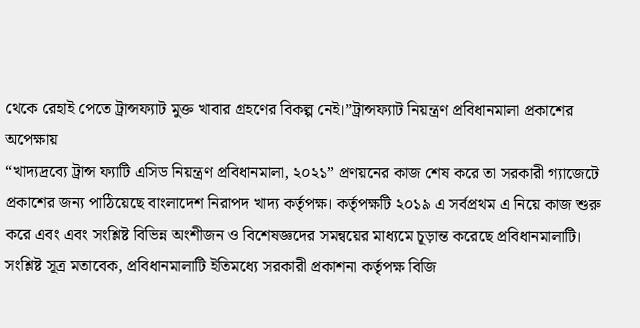থেকে রেহাই পেতে ট্রান্সফ্যাট মুক্ত খাবার গ্রহণের বিকল্প নেই।”ট্রান্সফ্যাট নিয়ন্ত্রণ প্রবিধানমালা প্রকাশের অপেক্ষায়
“খাদ্যদ্রব্যে ট্রান্স ফ্যাটি এসিড নিয়ন্ত্রণ প্রবিধানমালা, ২০২১” প্রণয়নের কাজ শেষ করে তা সরকারী গ্যাজেটে প্রকাশের জন্য পাঠিয়েছে বাংলাদেশ নিরাপদ খাদ্য কর্তৃপক্ষ। কর্তৃপক্ষটি ২০১৯ এ সর্বপ্রথম এ নিয়ে কাজ শুরু করে এবং এবং সংশ্লিষ্ট বিভিন্ন অংশীজন ও বিশেষজ্ঞদের সমন্বয়ের মাধ্যমে চূড়ান্ত করেছে প্রবিধানমালাটি। সংশ্লিষ্ট সূত্র মতাবেক, প্রবিধানমালাটি ইতিমধ্যে সরকারী প্রকাশনা কর্তৃপক্ষ বিজি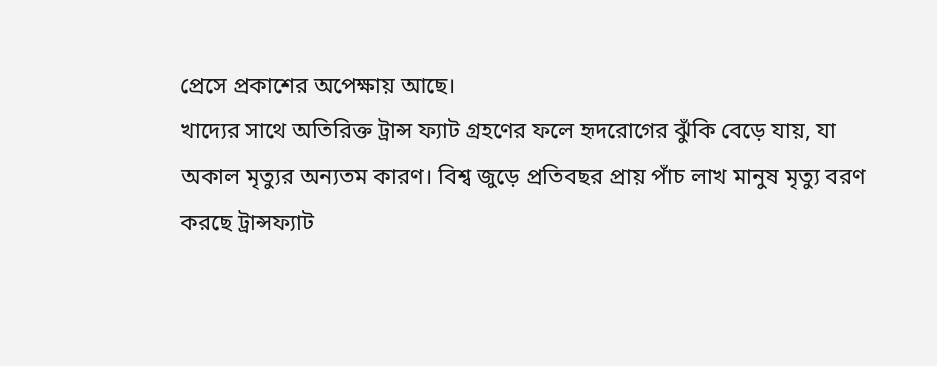প্রেসে প্রকাশের অপেক্ষায় আছে।
খাদ্যের সাথে অতিরিক্ত ট্রান্স ফ্যাট গ্রহণের ফলে হৃদরোগের ঝুঁকি বেড়ে যায়, যা অকাল মৃত্যুর অন্যতম কারণ। বিশ্ব জুড়ে প্রতিবছর প্রায় পাঁচ লাখ মানুষ মৃত্যু বরণ করছে ট্রান্সফ্যাট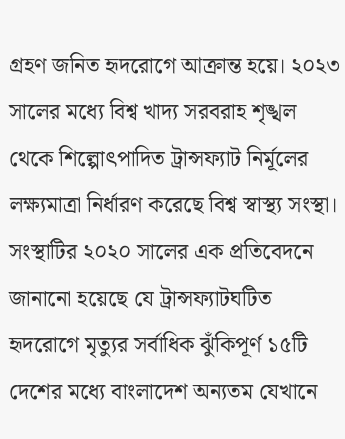গ্রহণ জনিত হৃদরোগে আক্রান্ত হয়ে। ২০২৩ সালের মধ্যে বিশ্ব খাদ্য সরবরাহ শৃঙ্খল থেকে শিল্পোৎপাদিত ট্রান্সফ্যাট নির্মূলের লক্ষ্যমাত্রা নির্ধারণ করেছে বিশ্ব স্বাস্থ্য সংস্থা। সংস্থাটির ২০২০ সালের এক প্রতিবেদনে জানানো হয়েছে যে ট্রান্সফ্যাটঘটিত হৃদরোগে মৃত্যুর সর্বাধিক ঝুঁকিপূর্ণ ১৫টি দেশের মধ্যে বাংলাদেশ অন্যতম যেখানে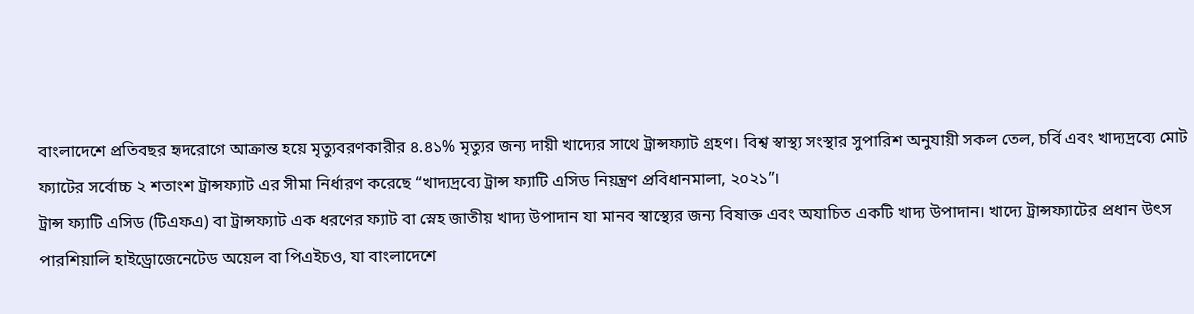বাংলাদেশে প্রতিবছর হৃদরোগে আক্রান্ত হয়ে মৃত্যুবরণকারীর ৪.৪১% মৃত্যুর জন্য দায়ী খাদ্যের সাথে ট্রান্সফ্যাট গ্রহণ। বিশ্ব স্বাস্থ্য সংস্থার সুপারিশ অনুযায়ী সকল তেল, চর্বি এবং খাদ্যদ্রব্যে মোট ফ্যাটের সর্বোচ্চ ২ শতাংশ ট্রান্সফ্যাট এর সীমা নির্ধারণ করেছে “খাদ্যদ্রব্যে ট্রান্স ফ্যাটি এসিড নিয়ন্ত্রণ প্রবিধানমালা, ২০২১”।
ট্রান্স ফ্যাটি এসিড (টিএফএ) বা ট্রান্সফ্যাট এক ধরণের ফ্যাট বা স্নেহ জাতীয় খাদ্য উপাদান যা মানব স্বাস্থ্যের জন্য বিষাক্ত এবং অযাচিত একটি খাদ্য উপাদান। খাদ্যে ট্রান্সফ্যাটের প্রধান উৎস পারশিয়ালি হাইড্রোজেনেটেড অয়েল বা পিএইচও, যা বাংলাদেশে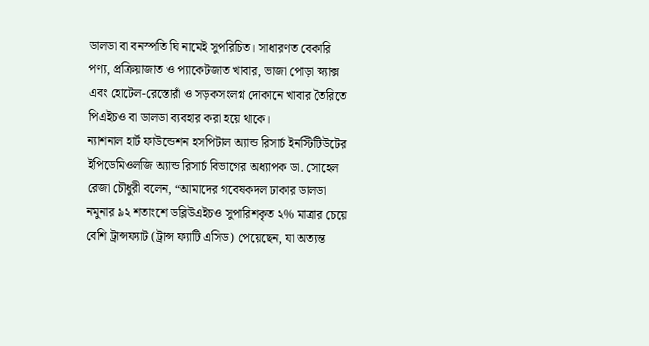ডালডা বা বনস্পতি ঘি নামেই সুপরিচিত। সাধারণত বেকারি পণ্য, প্রক্রিয়াজাত ও প্যাকেটজাত খাবার, ভাজা পোড়া স্ন্যাক্স এবং হোটেল-রেস্তোরাঁ ও সড়কসংলগ্ন দোকানে খাবার তৈরিতে পিএইচও বা ডালডা ব্যবহার করা হয়ে থাকে।
ন্যাশনাল হার্ট ফাউন্ডেশন হসপিটাল অ্যান্ড রিসার্চ ইনস্টিটিউটের ইপিডেমিওলজি অ্যান্ড রিসার্চ বিভাগের অধ্যাপক ডা. সোহেল রেজা চৌধুরী বলেন, “আমাদের গবেষকদল ঢাকার ডালডা নমুনার ৯২ শতাংশে ডব্লিউএইচও সুপারিশকৃত ২% মাত্রার চেয়ে বেশি ট্রান্সফ্যাট (ট্রান্স ফ্যাটি এসিড) পেয়েছেন, যা অত্যন্ত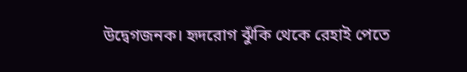উদ্বেগজনক। হৃদরোগ ঝুঁকি থেকে রেহাই পেতে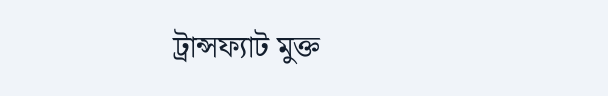ট্রান্সফ্যাট মুক্ত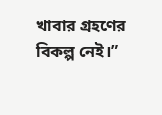খাবার গ্রহণের বিকল্প নেই।”